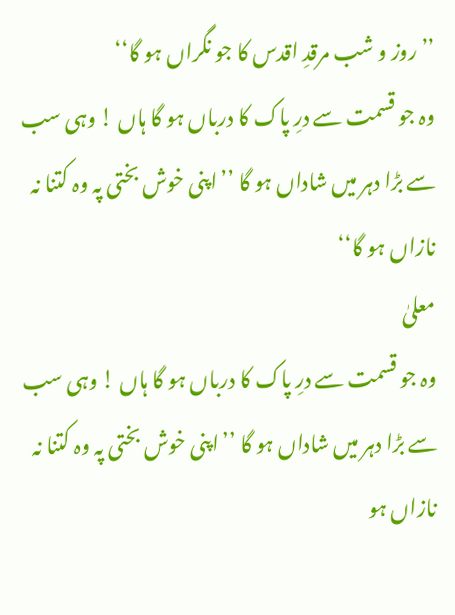’’روز و شب مرقدِ اقدس کا جو نگراں ہو گا‘‘
وہ جو قسمت سے درِ پاک کا درباں ہو گا ہاں ! وہی سب سے بڑا دہر میں شاداں ہو گا ’’اپنی خوش بختی پہ وہ کتنا نہ نازاں ہو گا‘‘
معلیٰ
وہ جو قسمت سے درِ پاک کا درباں ہو گا ہاں ! وہی سب سے بڑا دہر میں شاداں ہو گا ’’اپنی خوش بختی پہ وہ کتنا نہ نازاں ہو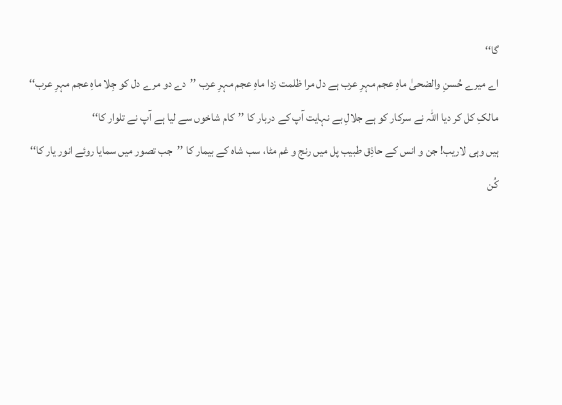گا‘‘
اے میرے حُسنِ والضحیٰ ماہِ عجم مہرِ عرب ہے دل مرا ظلمت زدا ماہِ عجم مہرِ عرب ’’دے دو مرے دل کو جِلا ماہِ عجم مہرِ عرب‘‘
مالکِ کل کر دیا اللہ نے سرکار کو ہے جلالِ بے نہایت آپ کے دربار کا ’’کام شاخوں سے لیا ہے آپ نے تلوار کا‘‘
ہیں وہی لاریب! جن و انس کے حاذِق طبیب پل میں رنج و غم مٹا، سب شاہ کے بیمار کا ’’جب تصور میں سمایا روئے انور یار کا‘‘
کُن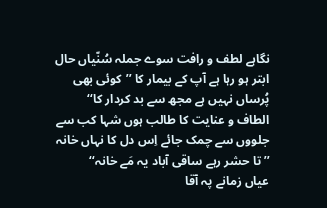نگاہے لطف و رافت سوے جملہ سُنّیاں حال ابتر ہو رہا ہے آپ کے بیمار کا ’’کوئی بھی پُرساں نہیں ہے مجھ سے بد کردار کا‘‘
الطاف و عنایت کا طالب ہوں شہا کب سے جلووں سے چمک جائے اِس دل کا نہاں خانہ ’’تا حشر رہے ساقی آباد یہ مَے خانہ‘‘
عیاں زمانے پہ آقا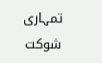تمہاری شوکت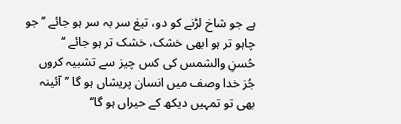ہے جو شاخ لڑنے کو دو، تیغ سر بہ سر ہو جائے ’’جو چاہو تر ہو ابھی خشک، خشک تر ہو جائے ‘‘
حُسنِ والشمس کی کس چیز سے تشبیہ کروں جُز خدا وصف میں انسان پریشاں ہو گا ’’آئینہ بھی تو تمہیں دیکھ کے حیراں ہو گا‘‘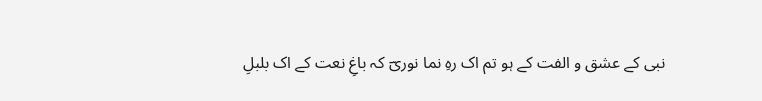نبی کے عشق و الفت کے ہو تم اک رہِ نما نوریؔ کہ باغِ نعت کے اک بلبلِ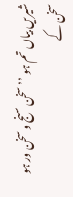شیریں بیاں تم ہو ’’سخن سنج و سخن ور ہو سخن کے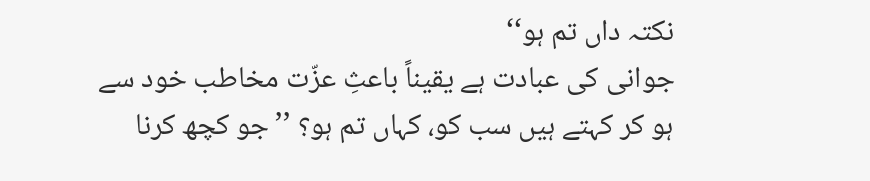نکتہ داں تم ہو‘‘
جوانی کی عبادت ہے یقیناً باعثِ عزّت مخاطب خود سے ہو کر کہتے ہیں سب کو، کہاں تم ہو؟ ’’جو کچھ کرنا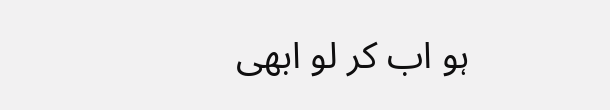ہو اب کر لو ابھی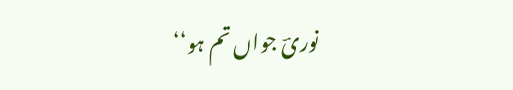نوریؔ جواں تم ہو‘‘